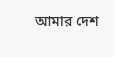আমার দেশ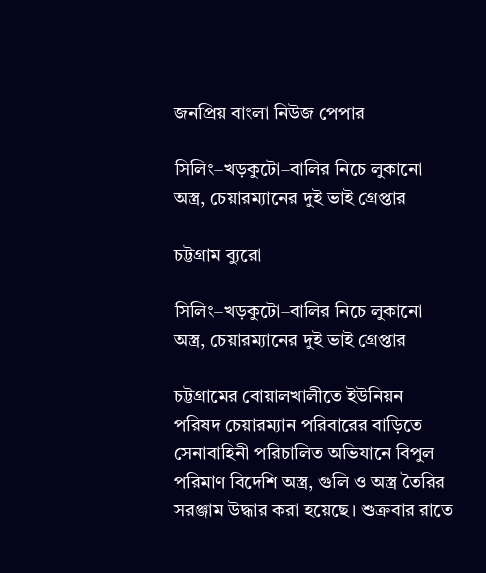জনপ্রিয় বাংলা নিউজ পেপার

সিলিং–খড়কুটো–বালির নিচে লুকানো অস্ত্র, চেয়ারম্যানের দুই ভাই গ্রেপ্তার

চট্টগ্রাম ব্যুরো

সিলিং–খড়কুটো–বালির নিচে লুকানো অস্ত্র, চেয়ারম্যানের দুই ভাই গ্রেপ্তার

চট্টগ্রামের বোয়ালখালীতে ইউনিয়ন পরিষদ চেয়ারম্যান পরিবারের বাড়িতে সেনাবাহিনী পরিচালিত অভিযানে বিপুল পরিমাণ বিদেশি অস্ত্র, গুলি ও অস্ত্র তৈরির সরঞ্জাম উদ্ধার করা হয়েছে। শুক্রবার রাতে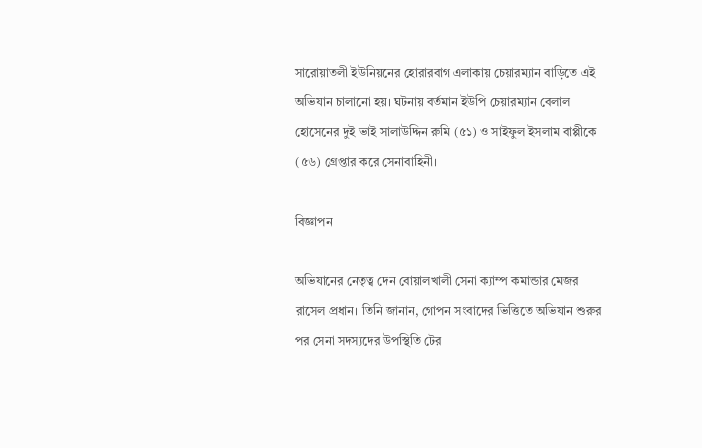সারোয়াতলী ইউনিয়নের হোরারবাগ এলাকায় চেয়ারম্যান বাড়িতে এই অভিযান চালানো হয়। ঘটনায় বর্তমান ইউপি চেয়ারম্যান বেলাল হোসেনের দুই ভাই সালাউদ্দিন রুমি (৫১) ও সাইফুল ইসলাম বাপ্পীকে (৫৬) গ্রেপ্তার করে সেনাবাহিনী।

বিজ্ঞাপন

অভিযানের নেতৃত্ব দেন বোয়ালখালী সেনা ক্যাম্প কমান্ডার মেজর রাসেল প্রধান। তিনি জানান, গোপন সংবাদের ভিত্তিতে অভিযান শুরুর পর সেনা সদস্যদের উপস্থিতি টের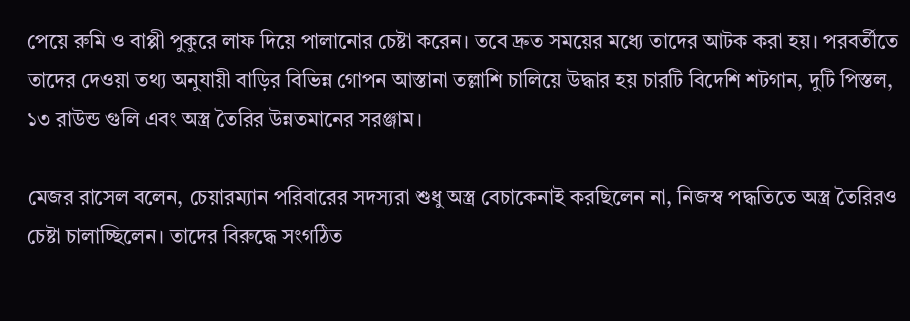পেয়ে রুমি ও বাপ্পী পুকুরে লাফ দিয়ে পালানোর চেষ্টা করেন। তবে দ্রুত সময়ের মধ্যে তাদের আটক করা হয়। পরবর্তীতে তাদের দেওয়া তথ্য অনুযায়ী বাড়ির বিভিন্ন গোপন আস্তানা তল্লাশি চালিয়ে উদ্ধার হয় চারটি বিদেশি শটগান, দুটি পিস্তল, ১৩ রাউন্ড গুলি এবং অস্ত্র তৈরির উন্নতমানের সরঞ্জাম।

মেজর রাসেল বলেন, চেয়ারম্যান পরিবারের সদস্যরা শুধু অস্ত্র বেচাকেনাই করছিলেন না, নিজস্ব পদ্ধতিতে অস্ত্র তৈরিরও চেষ্টা চালাচ্ছিলেন। তাদের বিরুদ্ধে সংগঠিত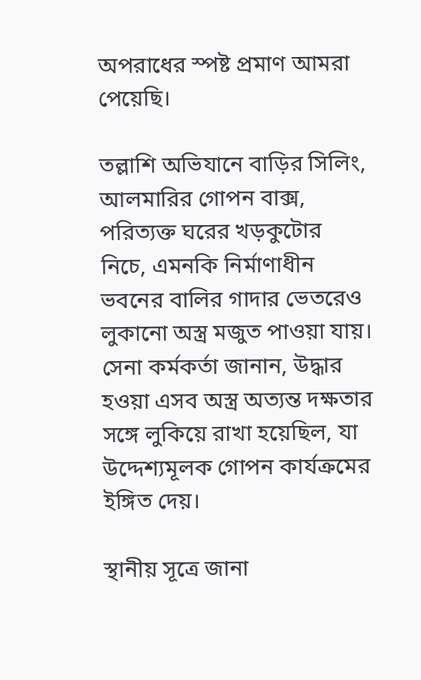অপরাধের স্পষ্ট প্রমাণ আমরা পেয়েছি।

তল্লাশি অভিযানে বাড়ির সিলিং, আলমারির গোপন বাক্স, পরিত্যক্ত ঘরের খড়কুটোর নিচে, এমনকি নির্মাণাধীন ভবনের বালির গাদার ভেতরেও লুকানো অস্ত্র মজুত পাওয়া যায়। সেনা কর্মকর্তা জানান, উদ্ধার হওয়া এসব অস্ত্র অত্যন্ত দক্ষতার সঙ্গে লুকিয়ে রাখা হয়েছিল, যা উদ্দেশ্যমূলক গোপন কার্যক্রমের ইঙ্গিত দেয়।

স্থানীয় সূত্রে জানা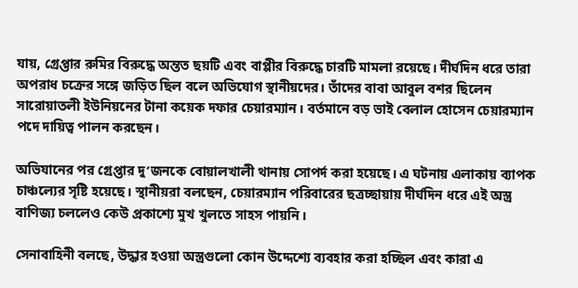যায়, গ্রেপ্তার রুমির বিরুদ্ধে অন্তত ছয়টি এবং বাপ্পীর বিরুদ্ধে চারটি মামলা রয়েছে। দীর্ঘদিন ধরে তারা অপরাধ চক্রের সঙ্গে জড়িত ছিল বলে অভিযোগ স্থানীয়দের। তাঁদের বাবা আবুল বশর ছিলেন সারোয়াতলী ইউনিয়নের টানা কয়েক দফার চেয়ারম্যান। বর্তমানে বড় ভাই বেলাল হোসেন চেয়ারম্যান পদে দায়িত্ব পালন করছেন।

অভিযানের পর গ্রেপ্তার দু’জনকে বোয়ালখালী থানায় সোপর্দ করা হয়েছে। এ ঘটনায় এলাকায় ব্যাপক চাঞ্চল্যের সৃষ্টি হয়েছে। স্থানীয়রা বলছেন, চেয়ারম্যান পরিবারের ছত্রচ্ছায়ায় দীর্ঘদিন ধরে এই অস্ত্র বাণিজ্য চললেও কেউ প্রকাশ্যে মুখ খুলতে সাহস পায়নি।

সেনাবাহিনী বলছে, উদ্ধার হওয়া অস্ত্রগুলো কোন উদ্দেশ্যে ব্যবহার করা হচ্ছিল এবং কারা এ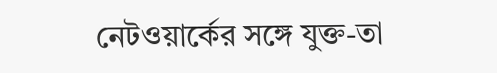নেটওয়ার্কের সঙ্গে যুক্ত-তা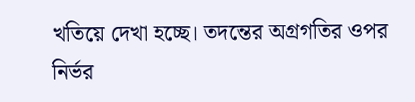খতিয়ে দেখা হচ্ছে। তদন্তের অগ্রগতির ওপর নির্ভর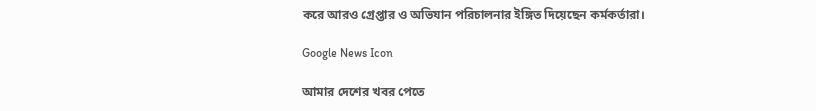করে আরও গ্রেপ্তার ও অভিযান পরিচালনার ইঙ্গিত দিয়েছেন কর্মকর্তারা।

Google News Icon

আমার দেশের খবর পেতে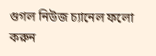গুগল নিউজ চ্যানেল ফলো করুন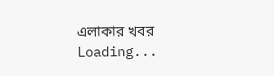এলাকার খবর
Loading...